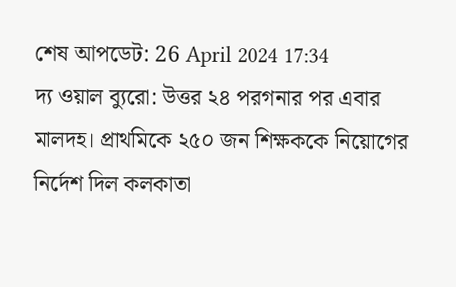শেষ আপডেট: 26 April 2024 17:34
দ্য ওয়াল ব্যুরো: উত্তর ২৪ পরগনার পর এবার মালদহ। প্রাথমিকে ২৫০ জন শিক্ষককে নিয়োগের নির্দেশ দিল কলকাতা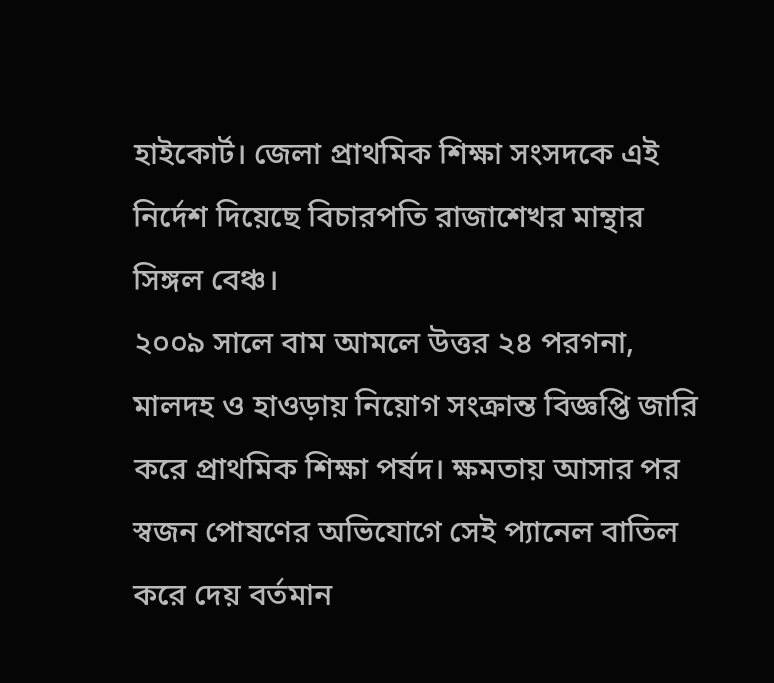হাইকোর্ট। জেলা প্রাথমিক শিক্ষা সংসদকে এই নির্দেশ দিয়েছে বিচারপতি রাজাশেখর মান্থার সিঙ্গল বেঞ্চ।
২০০৯ সালে বাম আমলে উত্তর ২৪ পরগনা, মালদহ ও হাওড়ায় নিয়োগ সংক্রান্ত বিজ্ঞপ্তি জারি করে প্রাথমিক শিক্ষা পর্ষদ। ক্ষমতায় আসার পর স্বজন পোষণের অভিযোগে সেই প্যানেল বাতিল করে দেয় বর্তমান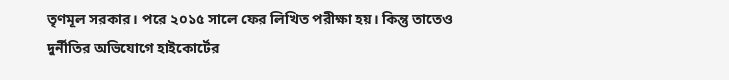তৃণমূল সরকার। পরে ২০১৫ সালে ফের লিখিত পরীক্ষা হয়। কিন্তু তাতেও দুর্নীতির অভিযোগে হাইকোর্টের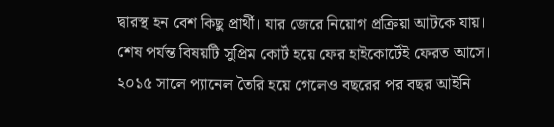দ্বারস্থ হন বেশ কিছু প্রার্থী। যার জেরে নিয়োগ প্রক্রিয়া আটকে যায়।
শেষ পর্যন্ত বিষয়টি সুপ্রিম কোর্ট হয়ে ফের হাইকোর্টেই ফেরত আসে। ২০১৫ সালে প্যানেল তৈরি হয়ে গেলেও বছরের পর বছর আইনি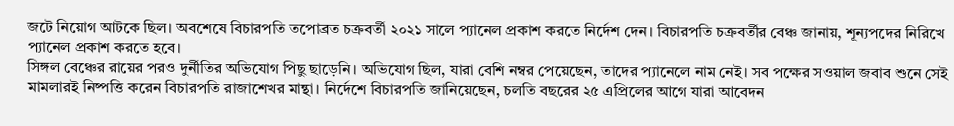জটে নিয়োগ আটকে ছিল। অবশেষে বিচারপতি তপোব্রত চক্রবর্তী ২০২১ সালে প্যানেল প্রকাশ করতে নির্দেশ দেন। বিচারপতি চক্রবর্তীর বেঞ্চ জানায়, শূন্যপদের নিরিখে প্যানেল প্রকাশ করতে হবে।
সিঙ্গল বেঞ্চের রায়ের পরও দুর্নীতির অভিযোগ পিছু ছাড়েনি। অভিযোগ ছিল, যারা বেশি নম্বর পেয়েছেন, তাদের প্যানেলে নাম নেই। সব পক্ষের সওয়াল জবাব শুনে সেই মামলারই নিষ্পত্তি করেন বিচারপতি রাজাশেখর মান্থা। নির্দেশে বিচারপতি জানিয়েছেন, চলতি বছরের ২৫ এপ্রিলের আগে যারা আবেদন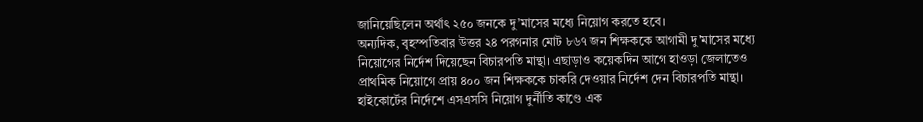জানিয়েছিলেন অর্থাৎ ২৫০ জনকে দু’মাসের মধ্যে নিয়োগ করতে হবে।
অন্যদিক, বৃহস্পতিবার উত্তর ২৪ পরগনার মোট ৮৬৭ জন শিক্ষককে আগামী দু'মাসের মধ্যে নিয়োগের নির্দেশ দিয়েছেন বিচারপতি মান্থা। এছাড়াও কয়েকদিন আগে হাওড়া জেলাতেও প্রাথমিক নিয়োগে প্রায় ৪০০ জন শিক্ষককে চাকরি দেওয়ার নির্দেশ দেন বিচারপতি মান্থা।
হাইকোর্টের নির্দেশে এসএসসি নিয়োগ দুর্নীতি কাণ্ডে এক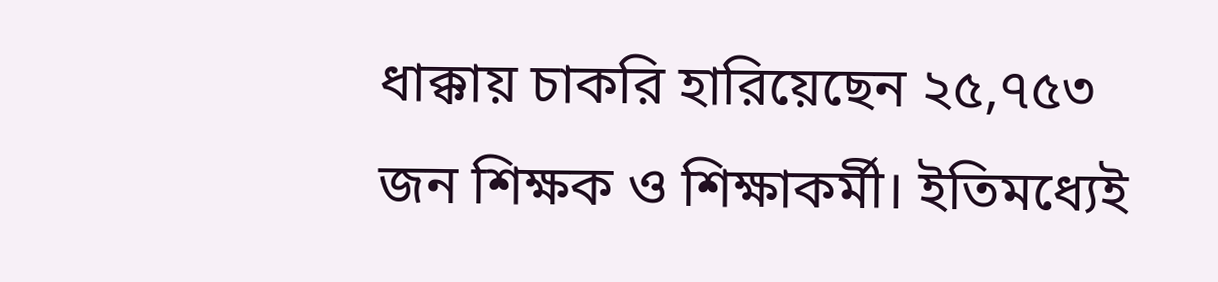ধাক্কায় চাকরি হারিয়েছেন ২৫,৭৫৩ জন শিক্ষক ও শিক্ষাকর্মী। ইতিমধ্যেই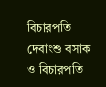বিচারপতি দেবাংশু বসাক ও বিচারপতি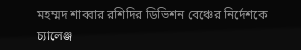মহম্মদ শাব্বার রশিদির ডিভিশন বেঞ্চের নির্দেশকে চ্যালেঞ্জ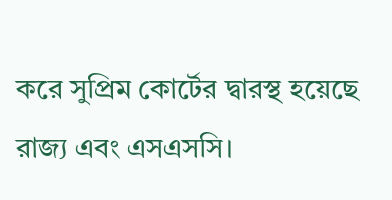করে সুপ্রিম কোর্টের দ্বারস্থ হয়েছে রাজ্য এবং এসএসসি।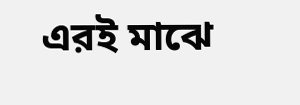এরই মাঝে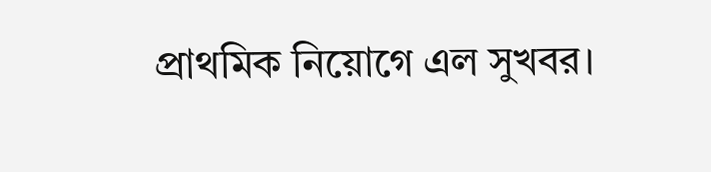প্রাথমিক নিয়োগে এল সুখবর।